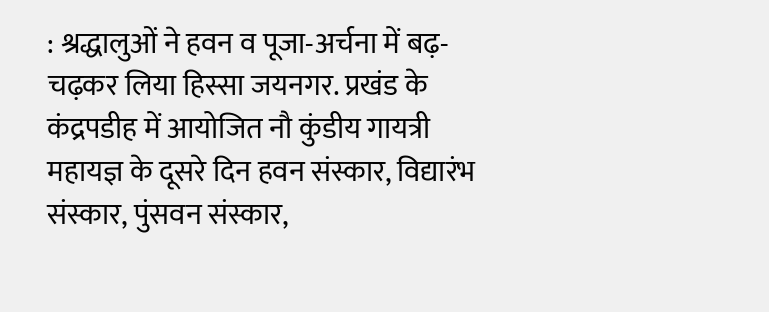: श्रद्धालुओं ने हवन व पूजा-अर्चना में बढ़-चढ़कर लिया हिस्सा जयनगर. प्रखंड के कंद्रपडीह में आयोजित नौ कुंडीय गायत्री महायज्ञ के दूसरे दिन हवन संस्कार, विद्यारंभ संस्कार, पुंसवन संस्कार,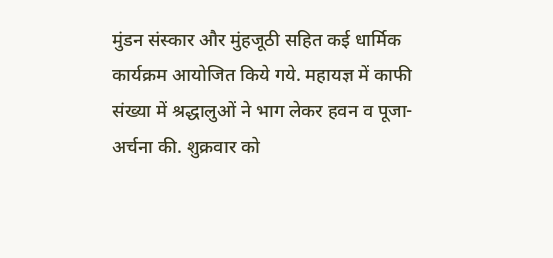मुंडन संस्कार और मुंहजूठी सहित कई धार्मिक कार्यक्रम आयोजित किये गये. महायज्ञ में काफी संख्या में श्रद्धालुओं ने भाग लेकर हवन व पूजा-अर्चना की. शुक्रवार को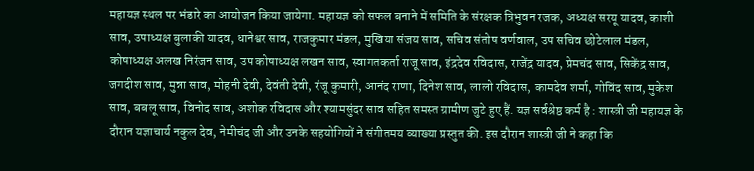महायज्ञ स्थल पर भंडारे का आयोजन किया जायेगा. महायज्ञ को सफल बनाने में समिति के संरक्षक त्रिभुवन रजक, अध्यक्ष सरयू यादव, काशी साव, उपाध्यक्ष बुलाकी यादव, धानेश्वर साव, राजकुमार मंडल, मुखिया संजय साव, सचिव संतोष वर्णवाल, उप सचिव छोटेलाल मंडल, कोषाध्यक्ष अलख निरंजन साव, उप कोषाध्यक्ष लखन साव, स्वागतकर्ता राजू साव, इंद्रदेव रविदास, राजेंद्र यादव, प्रेमचंद साव, सिकेंद्र साव, जगदीश साव, मुन्ना साव, मोहनी देवी, देवंती देवी, रंजू कुमारी, आनंद राणा, दिनेश साव, लालो रविदास, कामदेव शर्मा, गोविंद साव, मुकेश साव, बबलू साव, विनोद साव, अशोक रविदास और श्यामसुंदर साव सहित समस्त ग्रामीण जुटे हुए हैं. यज्ञ सर्वश्रेष्ठ कर्म है : शास्त्री जी महायज्ञ के दौरान यज्ञाचार्य नकुल देव, नेमीचंद जी और उनके सहयोगियों ने संगीतमय व्याख्या प्रस्तुत की. इस दौरान शास्त्री जी ने कहा कि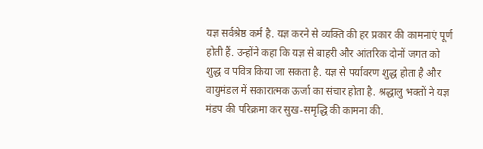यज्ञ सर्वश्रेष्ठ कर्म है. यज्ञ करने से व्यक्ति की हर प्रकार की कामनाएं पूर्ण होती हैं. उन्होंने कहा कि यज्ञ से बाहरी और आंतरिक दोनों जगत को शुद्ध व पवित्र किया जा सकता है. यज्ञ से पर्यावरण शुद्ध होता है और वायुमंडल में सकारात्मक ऊर्जा का संचार होता है. श्रद्धालु भक्तों ने यज्ञ मंडप की परिक्रमा कर सुख-समृद्धि की कामना की.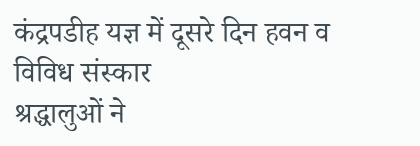कंद्रपडीह यज्ञ में दूसरे दिन हवन व विविध संस्कार
श्रद्धालुओं ने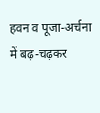हवन व पूजा-अर्चना में बढ़-चढ़कर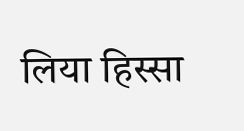लिया हिस्सा